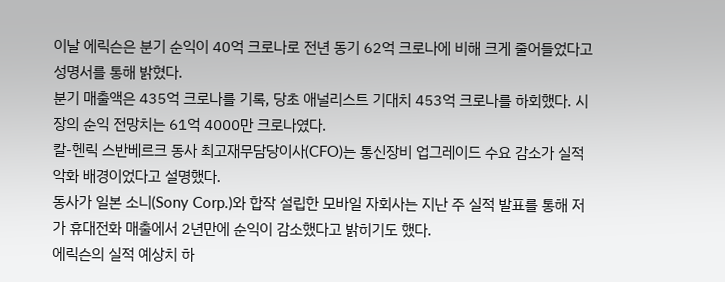이날 에릭슨은 분기 순익이 40억 크로나로 전년 동기 62억 크로나에 비해 크게 줄어들었다고 성명서를 통해 밝혔다.
분기 매출액은 435억 크로나를 기록, 당초 애널리스트 기대치 453억 크로나를 하회했다. 시장의 순익 전망치는 61억 4000만 크로나였다.
칼-헨릭 스반베르크 동사 최고재무담당이사(CFO)는 통신장비 업그레이드 수요 감소가 실적 악화 배경이었다고 설명했다.
동사가 일본 소니(Sony Corp.)와 합작 설립한 모바일 자회사는 지난 주 실적 발표를 통해 저가 휴대전화 매출에서 2년만에 순익이 감소했다고 밝히기도 했다.
에릭슨의 실적 예상치 하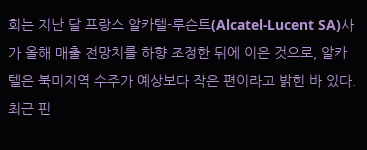회는 지난 달 프랑스 알카텔-루슨트(Alcatel-Lucent SA)사가 올해 매출 전망치를 하향 조정한 뒤에 이은 것으로, 알카텔은 북미지역 수주가 예상보다 작은 편이라고 밝힌 바 있다.
최근 핀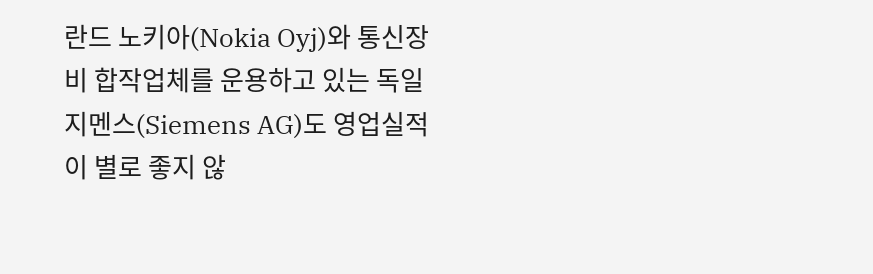란드 노키아(Nokia Oyj)와 통신장비 합작업체를 운용하고 있는 독일 지멘스(Siemens AG)도 영업실적이 별로 좋지 않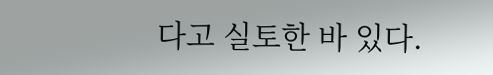다고 실토한 바 있다.